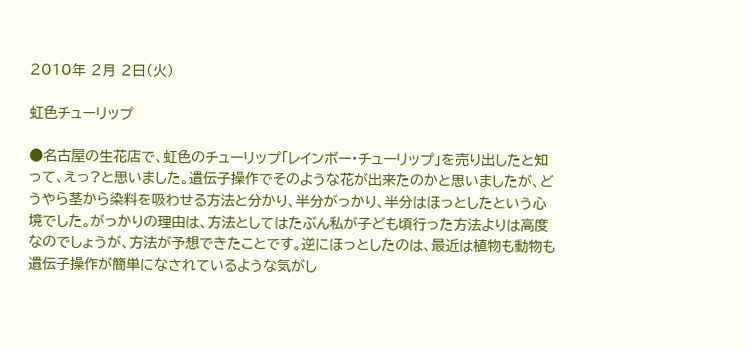2010年 2月 2日(火)

虹色チューリップ

●名古屋の生花店で、虹色のチューリップ「レインボー・チューリップ」を売り出したと知って、えっ?と思いました。遺伝子操作でそのような花が出来たのかと思いましたが、どうやら茎から染料を吸わせる方法と分かり、半分がっかり、半分はほっとしたという心境でした。がっかりの理由は、方法としてはたぶん私が子ども頃行った方法よりは高度なのでしょうが、方法が予想できたことです。逆にほっとしたのは、最近は植物も動物も遺伝子操作が簡単になされているような気がし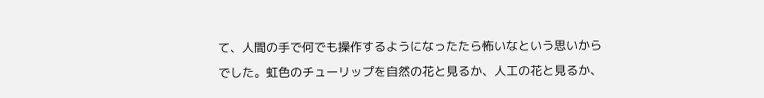て、人間の手で何でも操作するようになったたら怖いなという思いからでした。虹色のチューリップを自然の花と見るか、人工の花と見るか、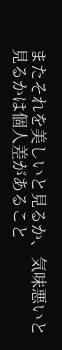またそれを美しいと見るか、気味悪いと見るかは個人差があること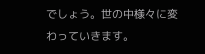でしょう。世の中様々に変わっていきます。